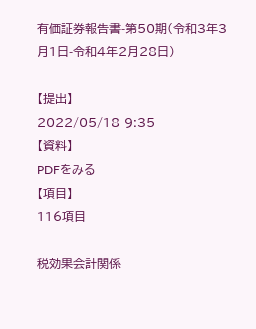有価証券報告書-第50期(令和3年3月1日-令和4年2月28日)

【提出】
2022/05/18 9:35
【資料】
PDFをみる
【項目】
116項目

税効果会計関係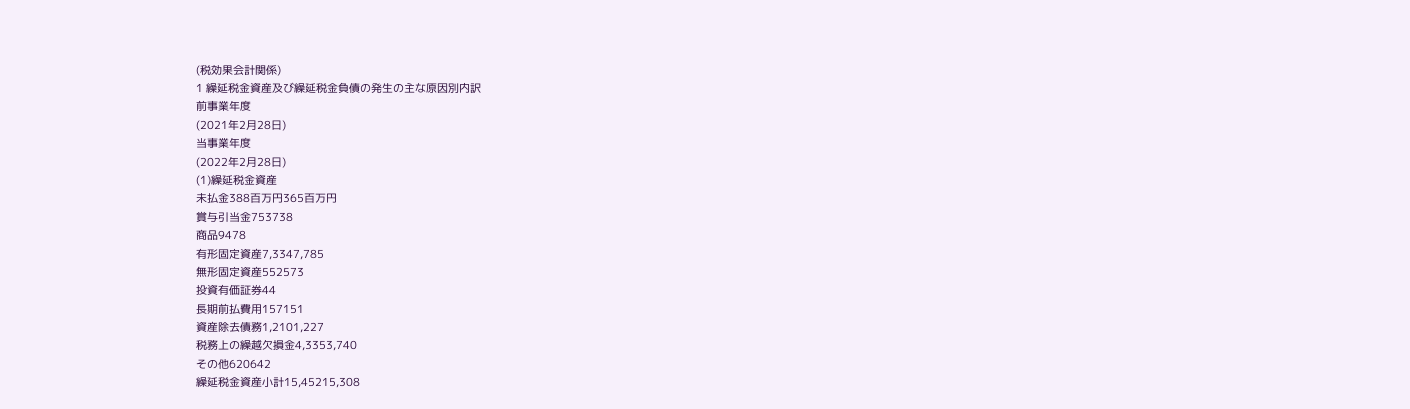(税効果会計関係)
1 繰延税金資産及び繰延税金負債の発生の主な原因別内訳
前事業年度
(2021年2月28日)
当事業年度
(2022年2月28日)
(1)繰延税金資産
未払金388百万円365百万円
賞与引当金753738
商品9478
有形固定資産7,3347,785
無形固定資産552573
投資有価証券44
長期前払費用157151
資産除去債務1,2101,227
税務上の繰越欠損金4,3353,740
その他620642
繰延税金資産小計15,45215,308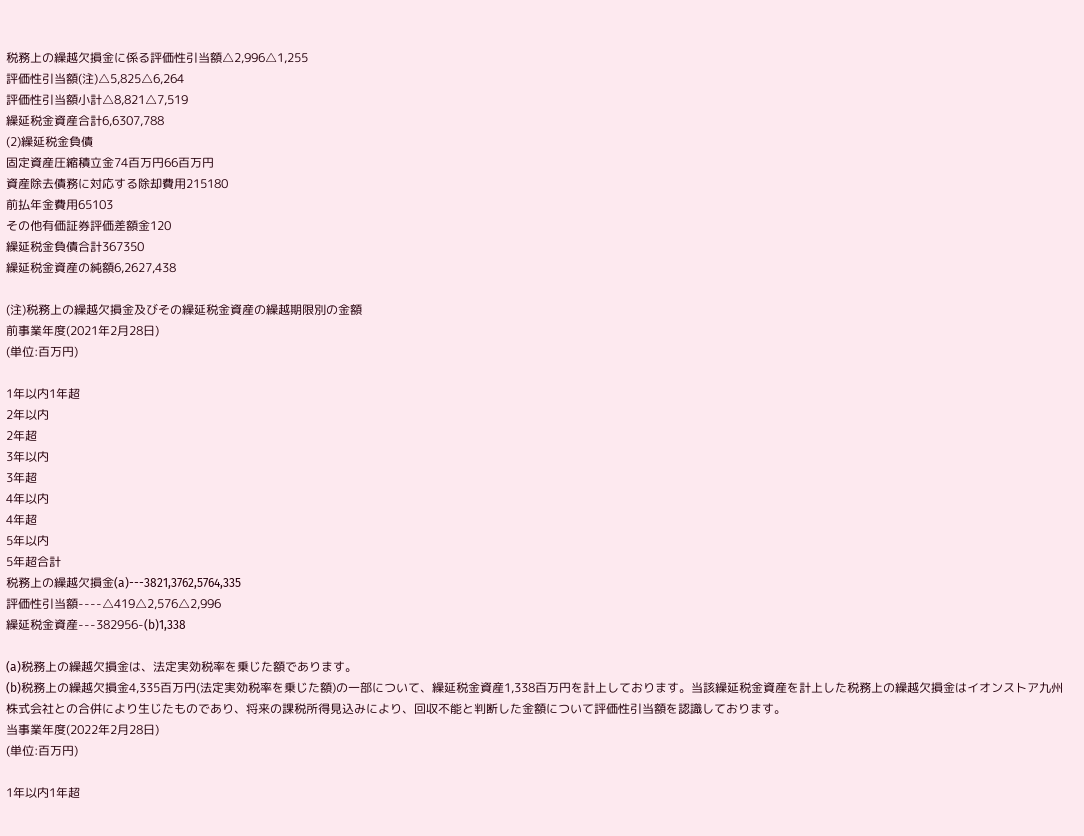税務上の繰越欠損金に係る評価性引当額△2,996△1,255
評価性引当額(注)△5,825△6,264
評価性引当額小計△8,821△7,519
繰延税金資産合計6,6307,788
(2)繰延税金負債
固定資産圧縮積立金74百万円66百万円
資産除去債務に対応する除却費用215180
前払年金費用65103
その他有価証券評価差額金120
繰延税金負債合計367350
繰延税金資産の純額6,2627,438

(注)税務上の繰越欠損金及びその繰延税金資産の繰越期限別の金額
前事業年度(2021年2月28日)
(単位:百万円)

1年以内1年超
2年以内
2年超
3年以内
3年超
4年以内
4年超
5年以内
5年超合計
税務上の繰越欠損金(a)---3821,3762,5764,335
評価性引当額----△419△2,576△2,996
繰延税金資産---382956-(b)1,338

(a)税務上の繰越欠損金は、法定実効税率を乗じた額であります。
(b)税務上の繰越欠損金4,335百万円(法定実効税率を乗じた額)の一部について、繰延税金資産1,338百万円を計上しております。当該繰延税金資産を計上した税務上の繰越欠損金はイオンストア九州株式会社との合併により生じたものであり、将来の課税所得見込みにより、回収不能と判断した金額について評価性引当額を認識しております。
当事業年度(2022年2月28日)
(単位:百万円)

1年以内1年超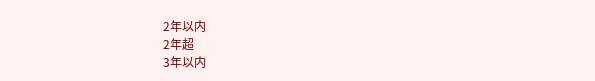2年以内
2年超
3年以内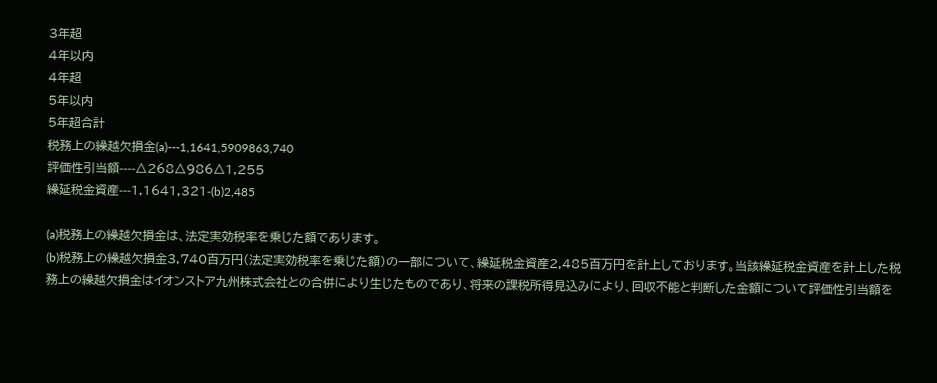3年超
4年以内
4年超
5年以内
5年超合計
税務上の繰越欠損金(a)---1,1641,5909863,740
評価性引当額----△268△986△1,255
繰延税金資産---1,1641,321-(b)2,485

(a)税務上の繰越欠損金は、法定実効税率を乗じた額であります。
(b)税務上の繰越欠損金3,740百万円(法定実効税率を乗じた額)の一部について、繰延税金資産2,485百万円を計上しております。当該繰延税金資産を計上した税務上の繰越欠損金はイオンストア九州株式会社との合併により生じたものであり、将来の課税所得見込みにより、回収不能と判断した金額について評価性引当額を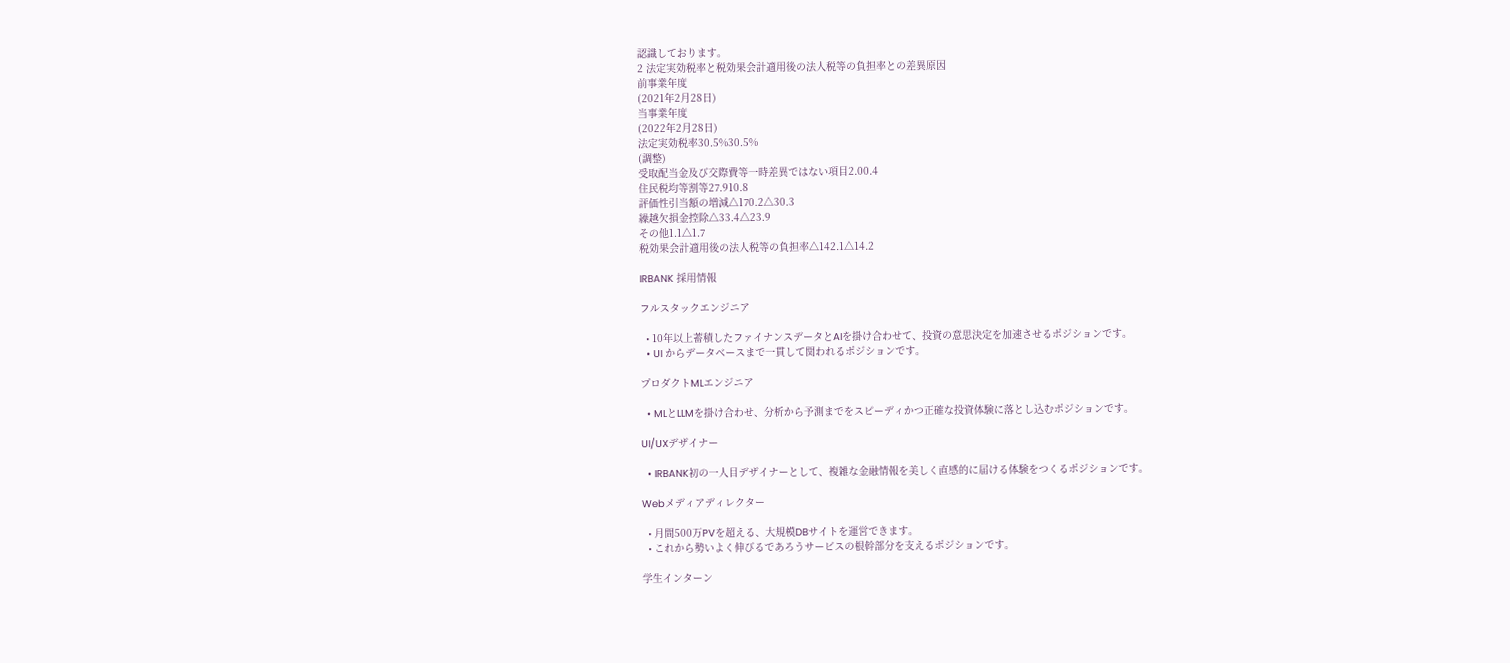認識しております。
2 法定実効税率と税効果会計適用後の法人税等の負担率との差異原因
前事業年度
(2021年2月28日)
当事業年度
(2022年2月28日)
法定実効税率30.5%30.5%
(調整)
受取配当金及び交際費等一時差異ではない項目2.00.4
住民税均等割等27.910.8
評価性引当額の増減△170.2△30.3
繰越欠損金控除△33.4△23.9
その他1.1△1.7
税効果会計適用後の法人税等の負担率△142.1△14.2

IRBANK 採用情報

フルスタックエンジニア

  • 10年以上蓄積したファイナンスデータとAIを掛け合わせて、投資の意思決定を加速させるポジションです。
  • UI からデータベースまで一貫して関われるポジションです。

プロダクトMLエンジニア

  • MLとLLMを掛け合わせ、分析から予測までをスピーディかつ正確な投資体験に落とし込むポジションです。

UI/UXデザイナー

  • IRBANK初の一人目デザイナーとして、複雑な金融情報を美しく直感的に届ける体験をつくるポジションです。

Webメディアディレクター

  • 月間500万PVを超える、大規模DBサイトを運営できます。
  • これから勢いよく伸びるであろうサービスの根幹部分を支えるポジションです。

学生インターン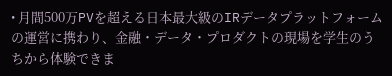• 月間500万PVを超える日本最大級のIRデータプラットフォームの運営に携わり、金融・データ・プロダクトの現場を学生のうちから体験できま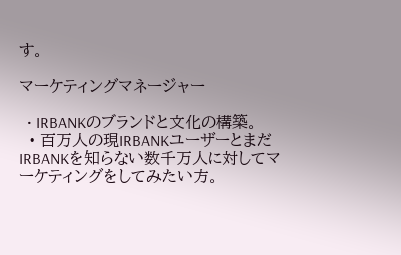す。

マーケティングマネージャー

  • IRBANKのブランドと文化の構築。
  • 百万人の現IRBANKユーザーとまだIRBANKを知らない数千万人に対してマーケティングをしてみたい方。